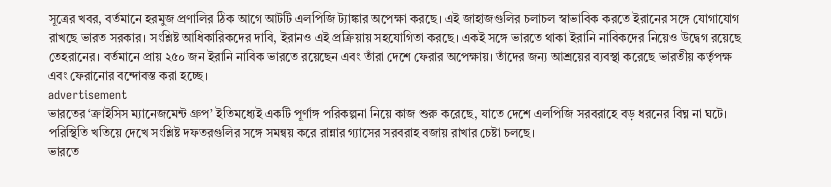সূত্রের খবর, বর্তমানে হরমুজ প্রণালির ঠিক আগে আটটি এলপিজি ট্যাঙ্কার অপেক্ষা করছে। এই জাহাজগুলির চলাচল স্বাভাবিক করতে ইরানের সঙ্গে যোগাযোগ রাখছে ভারত সরকার। সংশ্লিষ্ট আধিকারিকদের দাবি, ইরানও এই প্রক্রিয়ায় সহযোগিতা করছে। একই সঙ্গে ভারতে থাকা ইরানি নাবিকদের নিয়েও উদ্বেগ রয়েছে তেহরানের। বর্তমানে প্রায় ২৫০ জন ইরানি নাবিক ভারতে রয়েছেন এবং তাঁরা দেশে ফেরার অপেক্ষায়। তাঁদের জন্য আশ্রয়ের ব্যবস্থা করেছে ভারতীয় কর্তৃপক্ষ এবং ফেরানোর বন্দোবস্ত করা হচ্ছে।
advertisement
ভারতের ‘ক্রাইসিস ম্যানেজমেন্ট গ্রুপ’ ইতিমধ্যেই একটি পূর্ণাঙ্গ পরিকল্পনা নিয়ে কাজ শুরু করেছে, যাতে দেশে এলপিজি সরবরাহে বড় ধরনের বিঘ্ন না ঘটে। পরিস্থিতি খতিয়ে দেখে সংশ্লিষ্ট দফতরগুলির সঙ্গে সমন্বয় করে রান্নার গ্যাসের সরবরাহ বজায় রাখার চেষ্টা চলছে।
ভারতে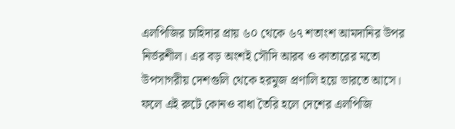এলপিজির চাহিদার প্রায় ৬০ থেকে ৬৭ শতাংশ আমদানির উপর নির্ভরশীল। এর বড় অংশই সৌদি আরব ও কাতারের মতো উপসাগরীয় দেশগুলি থেকে হরমুজ প্রণালি হয়ে ভারতে আসে। ফলে এই রুটে কোনও বাধা তৈরি হলে দেশের এলপিজি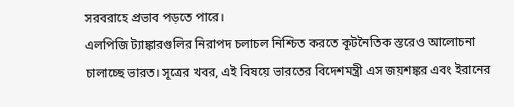সরবরাহে প্রভাব পড়তে পারে।
এলপিজি ট্যাঙ্কারগুলির নিরাপদ চলাচল নিশ্চিত করতে কূটনৈতিক স্তরেও আলোচনা চালাচ্ছে ভারত। সূত্রের খবর, এই বিষয়ে ভারতের বিদেশমন্ত্রী এস জয়শঙ্কর এবং ইরানের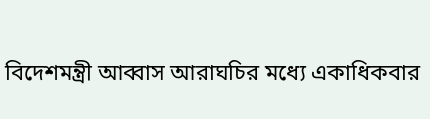বিদেশমন্ত্রী আব্বাস আরাঘচির মধ্যে একাধিকবার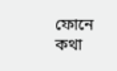ফোনে কথা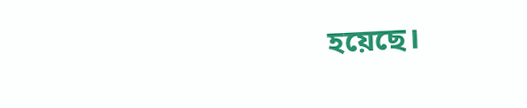হয়েছে।